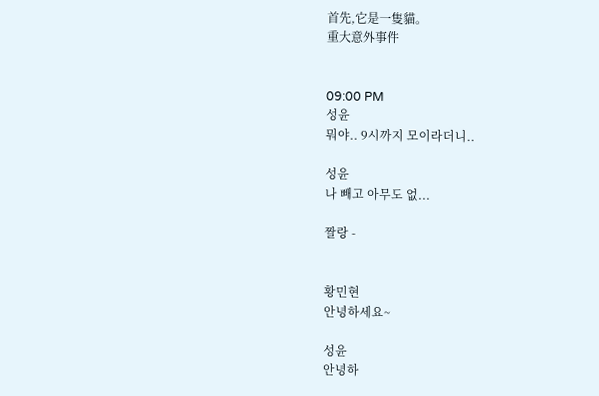首先,它是一隻貓。
重大意外事件


09:00 PM
성윤
뭐야.. 9시까지 모이라더니..

성윤
나 빼고 아무도 없...

짤랑 -


황민현
안녕하세요~

성윤
안녕하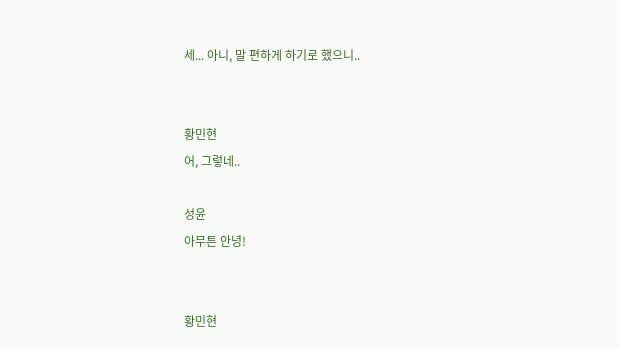세... 아니, 말 편하게 하기로 했으니..


황민현
어, 그렇네..

성윤
아무튼 안녕!


황민현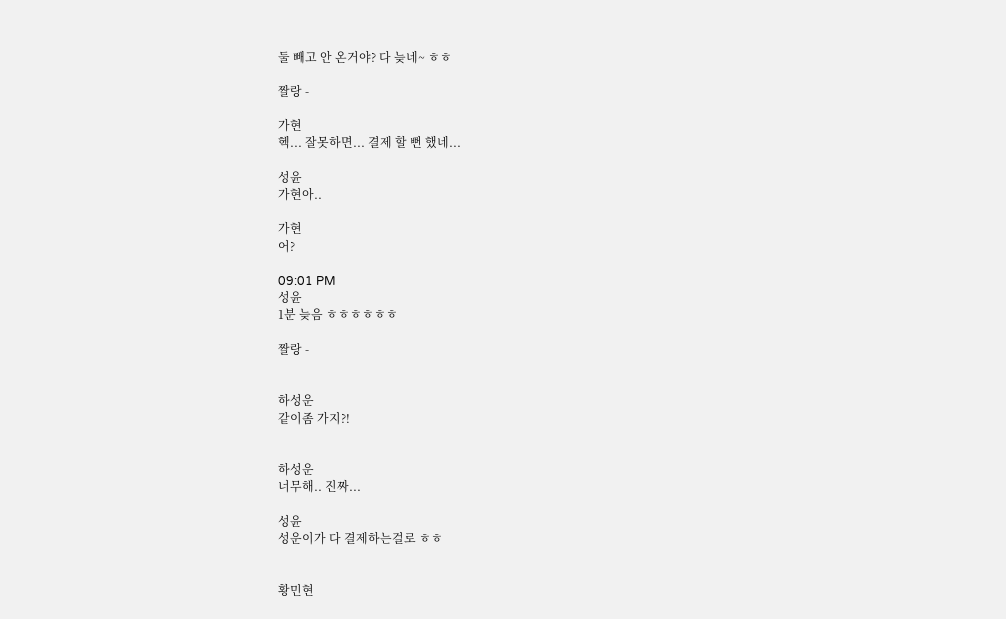둘 빼고 안 온거야? 다 늦네~ ㅎㅎ

짤랑 -

가현
헥... 잘못하면... 결제 할 뻔 했네...

성윤
가현아..

가현
어?

09:01 PM
성윤
1분 늦음 ㅎㅎㅎㅎㅎㅎ

짤랑 -


하성운
같이좀 가지?!


하성운
너무해.. 진짜...

성윤
성운이가 다 결제하는걸로 ㅎㅎ


황민현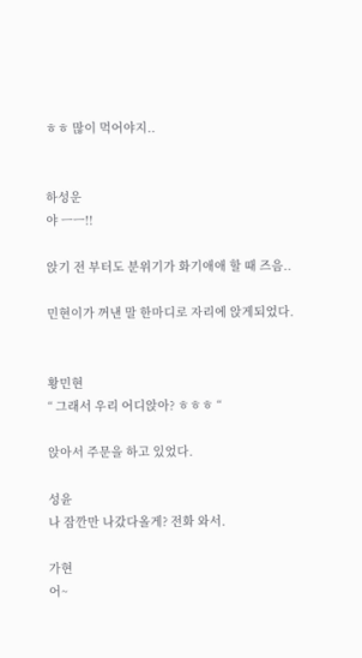ㅎㅎ 많이 먹어야지..


하성운
야 ㅡㅡ!!

앉기 전 부터도 분위기가 화기애애 할 때 즈음..

민현이가 꺼낸 말 한마디로 자리에 앉게되었다.


황민현
“ 그래서 우리 어디앉아? ㅎㅎㅎ “

앉아서 주문을 하고 있었다.

성윤
나 잠깐만 나갔다올게? 전화 와서.

가현
어~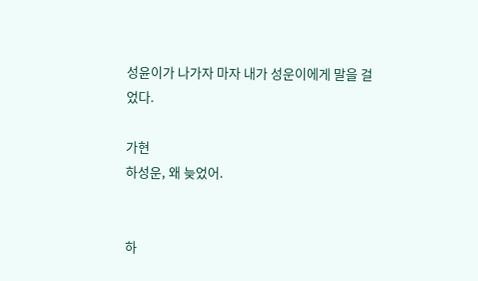성윤이가 나가자 마자 내가 성운이에게 말을 걸었다.

가현
하성운, 왜 늦었어.


하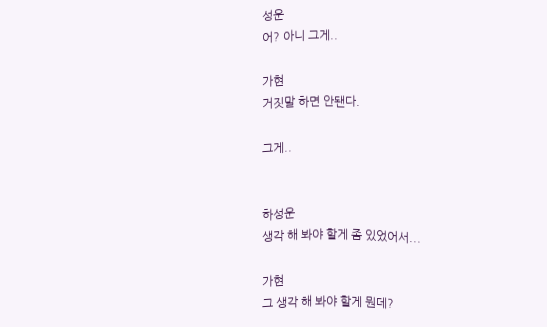성운
어? 아니 그게..

가현
거짓말 하면 안됀다.

그게..


하성운
생각 해 봐야 할게 좀 있었어서...

가현
그 생각 해 봐야 할게 뭔데?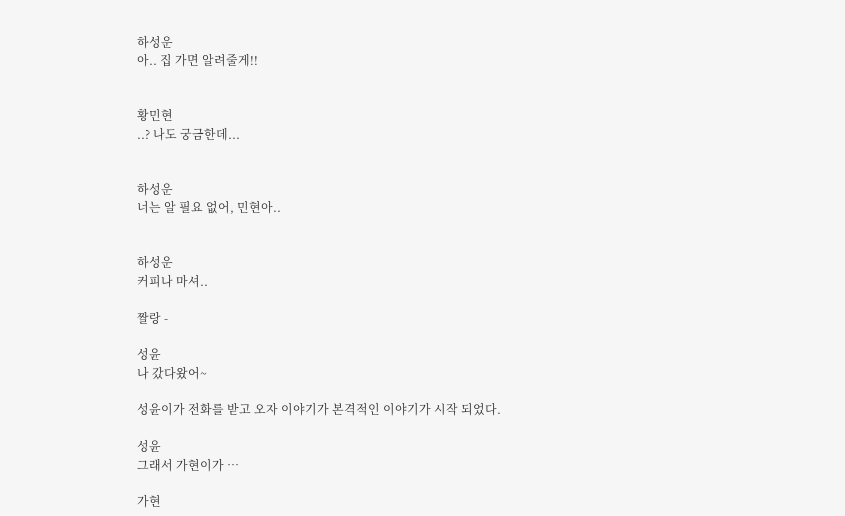하성운
아.. 집 가면 알려줄게!!


황민현
..? 나도 궁금한데...


하성운
너는 알 필요 없어, 민현아..


하성운
커피나 마셔..

짤랑 -

성윤
나 갔다왔어~

성윤이가 전화를 받고 오자 이야기가 본격적인 이야기가 시작 되었다.

성윤
그래서 가현이가 …

가현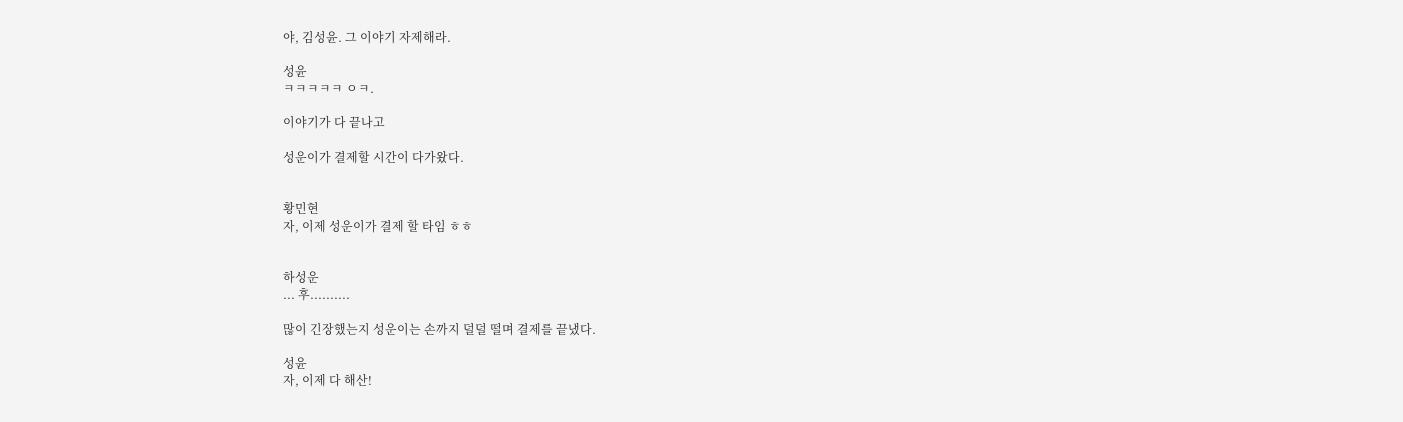야, 김성윤. 그 이야기 자제해라.

성윤
ㅋㅋㅋㅋㅋ ㅇㅋ.

이야기가 다 끝나고

성운이가 결제할 시간이 다가왔다.


황민현
자, 이제 성운이가 결제 할 타임 ㅎㅎ


하성운
... 후..........

많이 긴장했는지 성운이는 손까지 덜덜 떨며 결제를 끝냈다.

성윤
자, 이제 다 해산!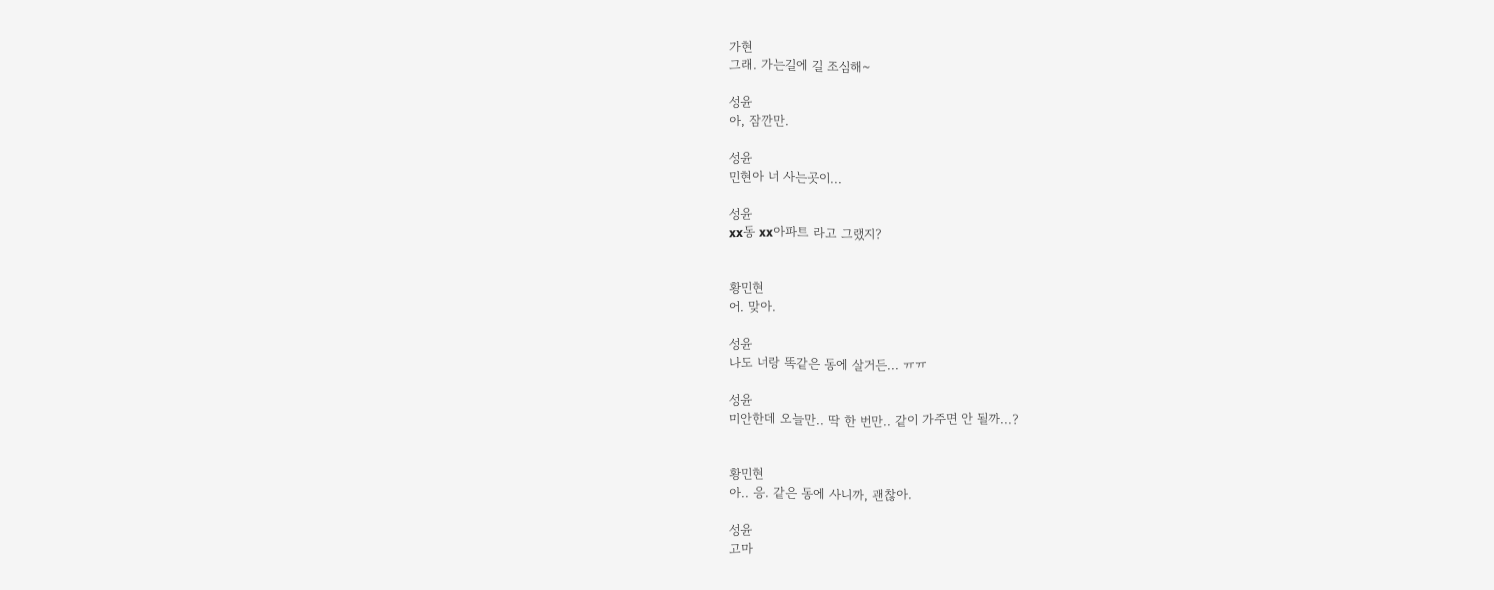가현
그래. 가는길에 길 조심해~

성윤
아, 잠깐만.

성윤
민현아 너 사는곳이...

성윤
xx동 xx아파트 라고 그랬지?


황민현
어. 맞아.

성윤
나도 너랑 똑같은 동에 살거든... ㅠㅠ

성윤
미안한데 오늘만.. 딱 한 번만.. 같이 가주면 안 될까...?


황민현
아.. 응. 같은 동에 사니까, 괜찮아.

성윤
고마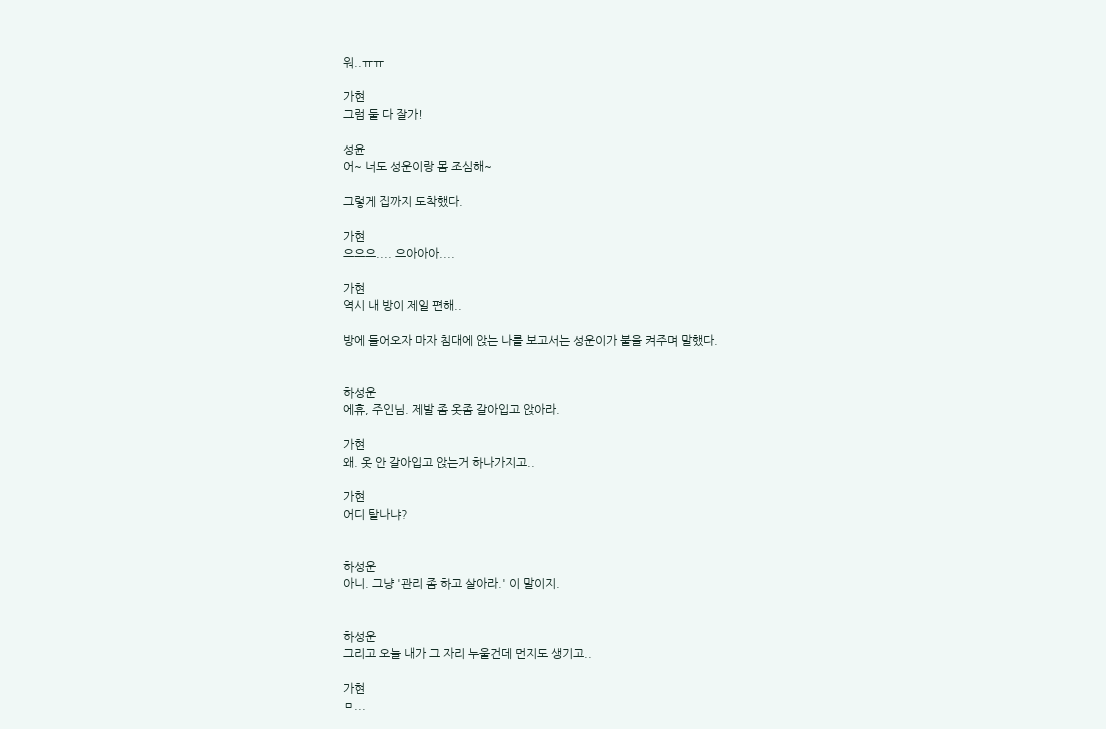워..ㅠㅠ

가현
그럼 둘 다 잘가!

성윤
어~ 너도 성운이랑 몸 조심해~

그렇게 집까지 도착했다.

가현
으으으.... 으아아아....

가현
역시 내 방이 제일 편해..

방에 들어오자 마자 침대에 앉는 나를 보고서는 성운이가 불을 켜주며 말했다.


하성운
에휴, 주인님. 제발 좀 옷좀 갈아입고 앉아라.

가현
왜. 옷 안 갈아입고 앉는거 하나가지고..

가현
어디 탈나냐?


하성운
아니. 그냥 '관리 좀 하고 살아라.' 이 말이지.


하성운
그리고 오늘 내가 그 자리 누울건데 먼지도 생기고..

가현
ㅁ...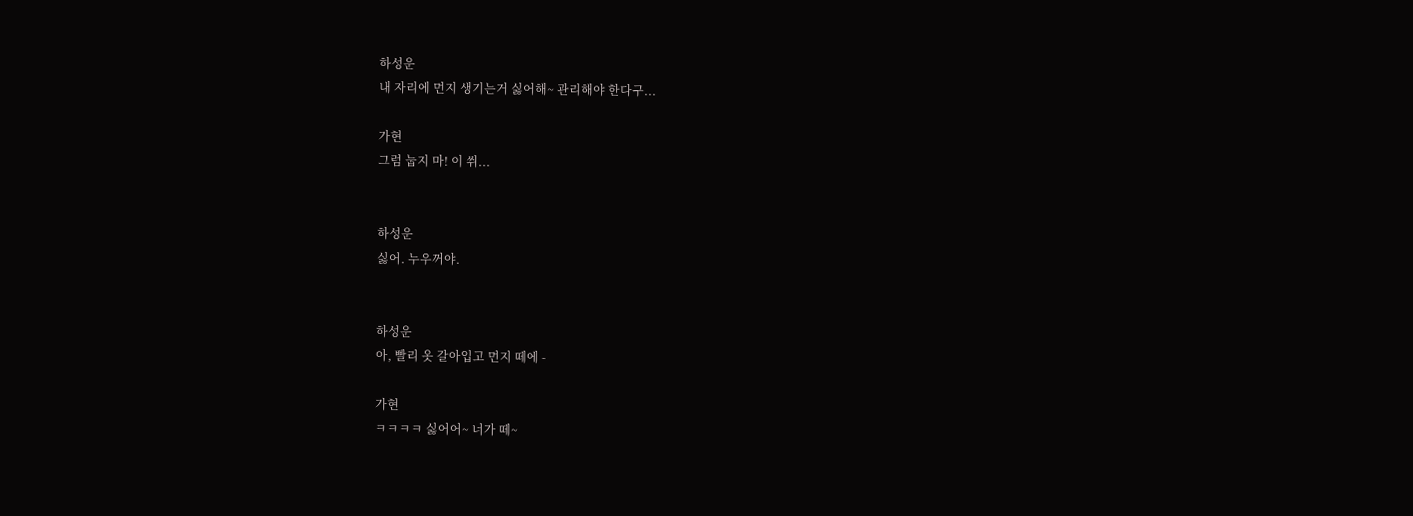하성운
내 자리에 먼지 생기는거 싫어해~ 관리해야 한다구...

가현
그럼 눕지 마! 이 쒸...


하성운
싫어. 누우꺼야.


하성운
아, 빨리 옷 갈아입고 먼지 떼에 -

가현
ㅋㅋㅋㅋ 싫어어~ 너가 떼~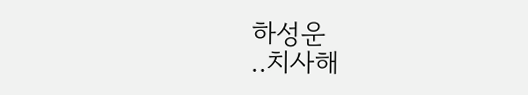하성운
..치사해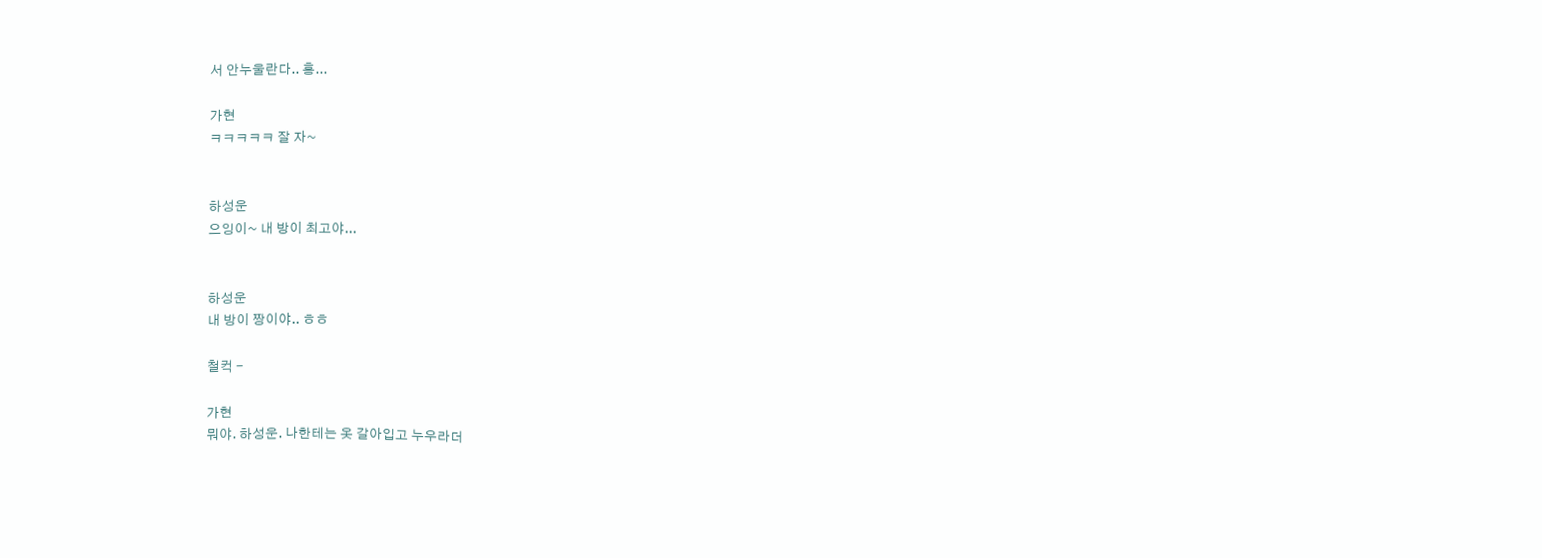서 안누울란다.. 흥...

가현
ㅋㅋㅋㅋㅋ 잘 자~


하성운
으잉이~ 내 방이 최고야...


하성운
내 방이 짱이야.. ㅎㅎ

철컥 -

가현
뭐야. 하성운. 나한테는 옷 갈아입고 누우라더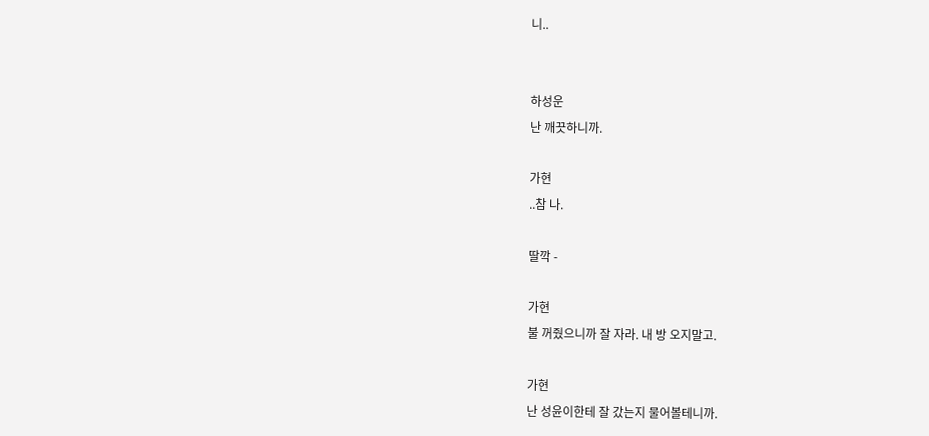니..


하성운
난 깨끗하니까.

가현
..참 나.

딸깍 -

가현
불 꺼줬으니까 잘 자라. 내 방 오지말고.

가현
난 성윤이한테 잘 갔는지 물어볼테니까.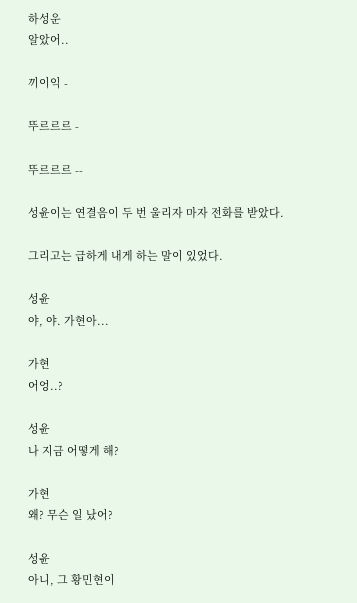하성운
알았어..

끼이익 -

뚜르르르 -

뚜르르르 --

성윤이는 연결음이 두 번 울리자 마자 전화를 받았다.

그리고는 급하게 내게 하는 말이 있었다.

성윤
야, 야. 가현아...

가현
어엉..?

성윤
나 지금 어떻게 해?

가현
왜? 무슨 일 났어?

성윤
아니, 그 황민현이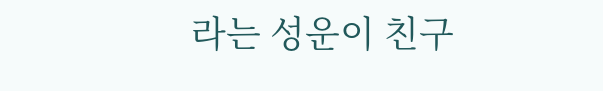라는 성운이 친구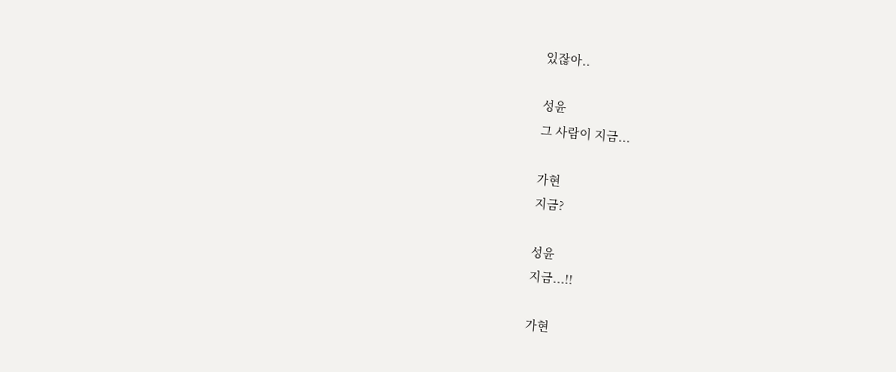있잖아..

성윤
그 사람이 지금...

가현
지금?

성윤
지금...!!

가현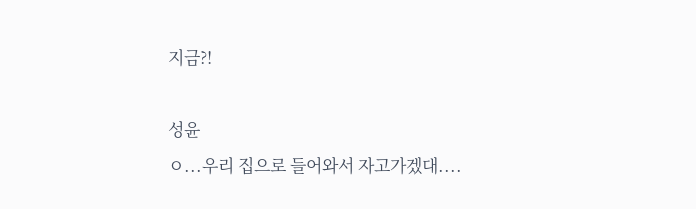지금?!

성윤
ㅇ...우리 집으로 들어와서 자고가겠대....